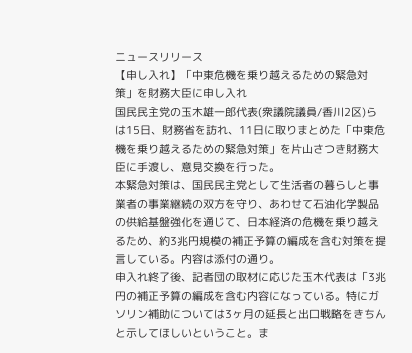ニュースリリース
【申し入れ】「中東危機を乗り越えるための緊急対策」を財務大臣に申し入れ
国民民主党の玉木雄一郎代表(衆議院議員/香川2区)らは15日、財務省を訪れ、11日に取りまとめた「中東危機を乗り越えるための緊急対策」を片山さつき財務大臣に手渡し、意見交換を行った。
本緊急対策は、国民民主党として生活者の暮らしと事業者の事業継続の双方を守り、あわせて石油化学製品の供給基盤強化を通じて、日本経済の危機を乗り越えるため、約3兆円規模の補正予算の編成を含む対策を提言している。内容は添付の通り。
申入れ終了後、記者団の取材に応じた玉木代表は「3兆円の補正予算の編成を含む内容になっている。特にガソリン補助については3ヶ月の延長と出口戦略をきちんと示してほしいということ。ま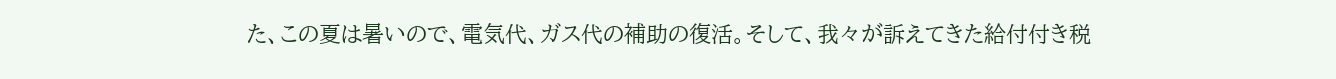た、この夏は暑いので、電気代、ガス代の補助の復活。そして、我々が訴えてきた給付付き税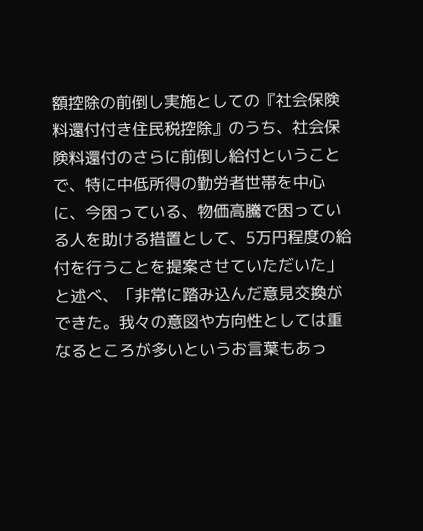額控除の前倒し実施としての『社会保険料還付付き住民税控除』のうち、社会保険料還付のさらに前倒し給付ということで、特に中低所得の勤労者世帯を中心に、今困っている、物価高騰で困っている人を助ける措置として、5万円程度の給付を行うことを提案させていただいた」と述べ、「非常に踏み込んだ意見交換ができた。我々の意図や方向性としては重なるところが多いというお言葉もあっ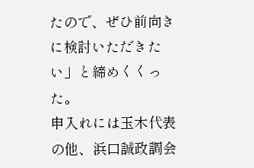たので、ぜひ前向きに検討いただきたい」と締めくくった。
申入れには玉木代表の他、浜口誠政調会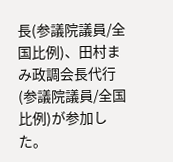長(参議院議員/全国比例)、田村まみ政調会長代行(参議院議員/全国比例)が参加した。